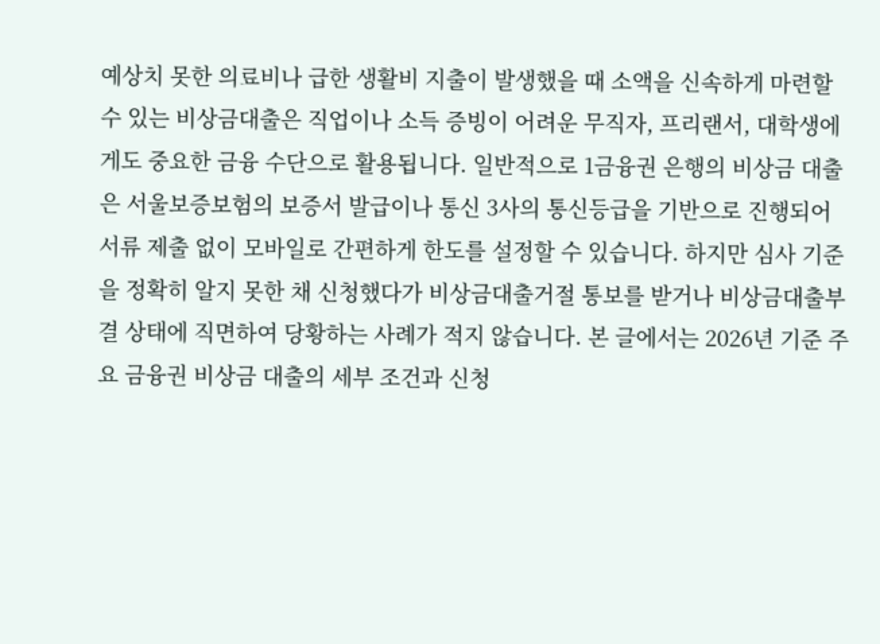예상치 못한 의료비나 급한 생활비 지출이 발생했을 때 소액을 신속하게 마련할 수 있는 비상금대출은 직업이나 소득 증빙이 어려운 무직자, 프리랜서, 대학생에게도 중요한 금융 수단으로 활용됩니다. 일반적으로 1금융권 은행의 비상금 대출은 서울보증보험의 보증서 발급이나 통신 3사의 통신등급을 기반으로 진행되어 서류 제출 없이 모바일로 간편하게 한도를 설정할 수 있습니다. 하지만 심사 기준을 정확히 알지 못한 채 신청했다가 비상금대출거절 통보를 받거나 비상금대출부결 상태에 직면하여 당황하는 사례가 적지 않습니다. 본 글에서는 2026년 기준 주요 금융권 비상금 대출의 세부 조건과 신청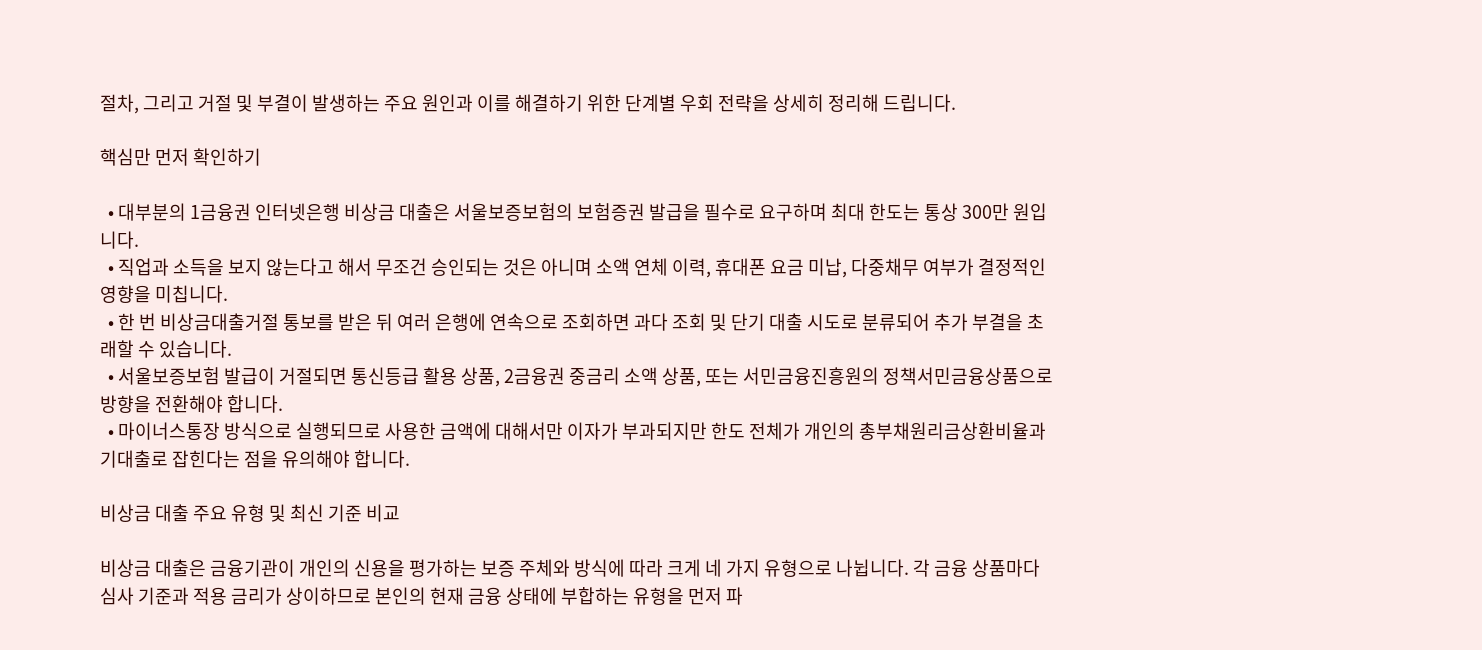절차, 그리고 거절 및 부결이 발생하는 주요 원인과 이를 해결하기 위한 단계별 우회 전략을 상세히 정리해 드립니다.

핵심만 먼저 확인하기

  • 대부분의 1금융권 인터넷은행 비상금 대출은 서울보증보험의 보험증권 발급을 필수로 요구하며 최대 한도는 통상 300만 원입니다.
  • 직업과 소득을 보지 않는다고 해서 무조건 승인되는 것은 아니며 소액 연체 이력, 휴대폰 요금 미납, 다중채무 여부가 결정적인 영향을 미칩니다.
  • 한 번 비상금대출거절 통보를 받은 뒤 여러 은행에 연속으로 조회하면 과다 조회 및 단기 대출 시도로 분류되어 추가 부결을 초래할 수 있습니다.
  • 서울보증보험 발급이 거절되면 통신등급 활용 상품, 2금융권 중금리 소액 상품, 또는 서민금융진흥원의 정책서민금융상품으로 방향을 전환해야 합니다.
  • 마이너스통장 방식으로 실행되므로 사용한 금액에 대해서만 이자가 부과되지만 한도 전체가 개인의 총부채원리금상환비율과 기대출로 잡힌다는 점을 유의해야 합니다.

비상금 대출 주요 유형 및 최신 기준 비교

비상금 대출은 금융기관이 개인의 신용을 평가하는 보증 주체와 방식에 따라 크게 네 가지 유형으로 나뉩니다. 각 금융 상품마다 심사 기준과 적용 금리가 상이하므로 본인의 현재 금융 상태에 부합하는 유형을 먼저 파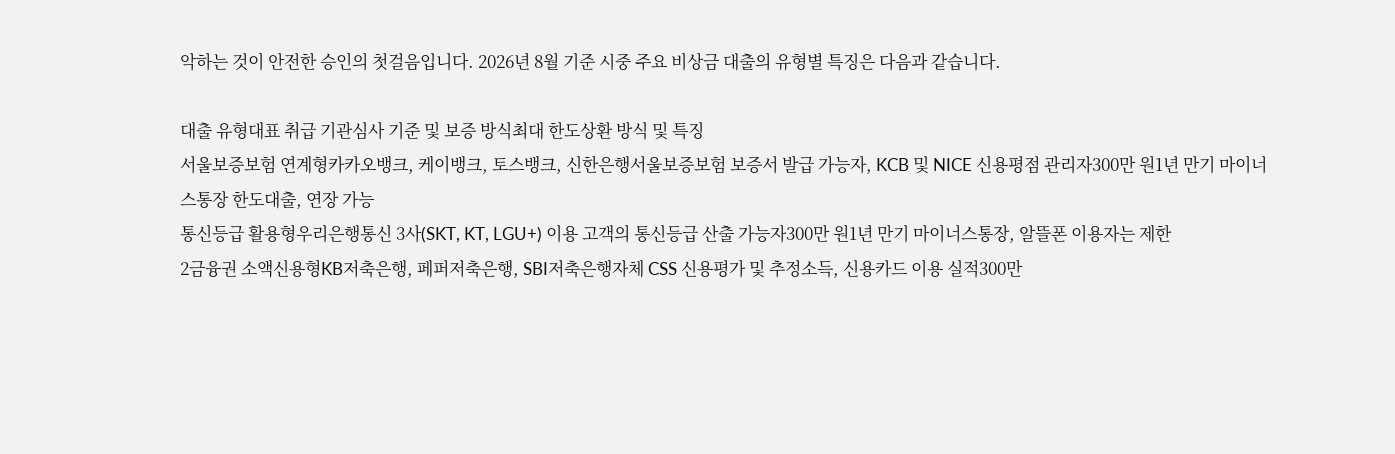악하는 것이 안전한 승인의 첫걸음입니다. 2026년 8월 기준 시중 주요 비상금 대출의 유형별 특징은 다음과 같습니다.

대출 유형대표 취급 기관심사 기준 및 보증 방식최대 한도상환 방식 및 특징
서울보증보험 연계형카카오뱅크, 케이뱅크, 토스뱅크, 신한은행서울보증보험 보증서 발급 가능자, KCB 및 NICE 신용평점 관리자300만 원1년 만기 마이너스통장 한도대출, 연장 가능
통신등급 활용형우리은행통신 3사(SKT, KT, LGU+) 이용 고객의 통신등급 산출 가능자300만 원1년 만기 마이너스통장, 알뜰폰 이용자는 제한
2금융권 소액신용형KB저축은행, 페퍼저축은행, SBI저축은행자체 CSS 신용평가 및 추정소득, 신용카드 이용 실적300만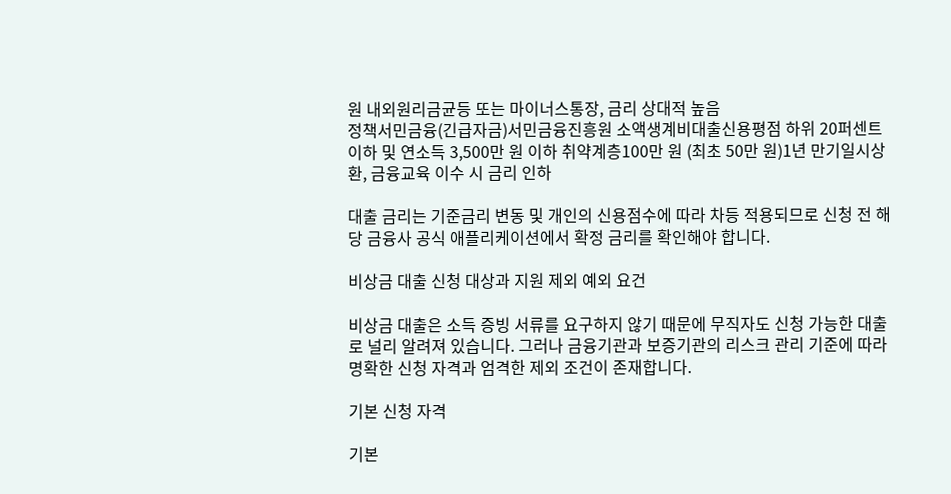원 내외원리금균등 또는 마이너스통장, 금리 상대적 높음
정책서민금융(긴급자금)서민금융진흥원 소액생계비대출신용평점 하위 20퍼센트 이하 및 연소득 3,500만 원 이하 취약계층100만 원 (최초 50만 원)1년 만기일시상환, 금융교육 이수 시 금리 인하

대출 금리는 기준금리 변동 및 개인의 신용점수에 따라 차등 적용되므로 신청 전 해당 금융사 공식 애플리케이션에서 확정 금리를 확인해야 합니다.

비상금 대출 신청 대상과 지원 제외 예외 요건

비상금 대출은 소득 증빙 서류를 요구하지 않기 때문에 무직자도 신청 가능한 대출로 널리 알려져 있습니다. 그러나 금융기관과 보증기관의 리스크 관리 기준에 따라 명확한 신청 자격과 엄격한 제외 조건이 존재합니다.

기본 신청 자격

기본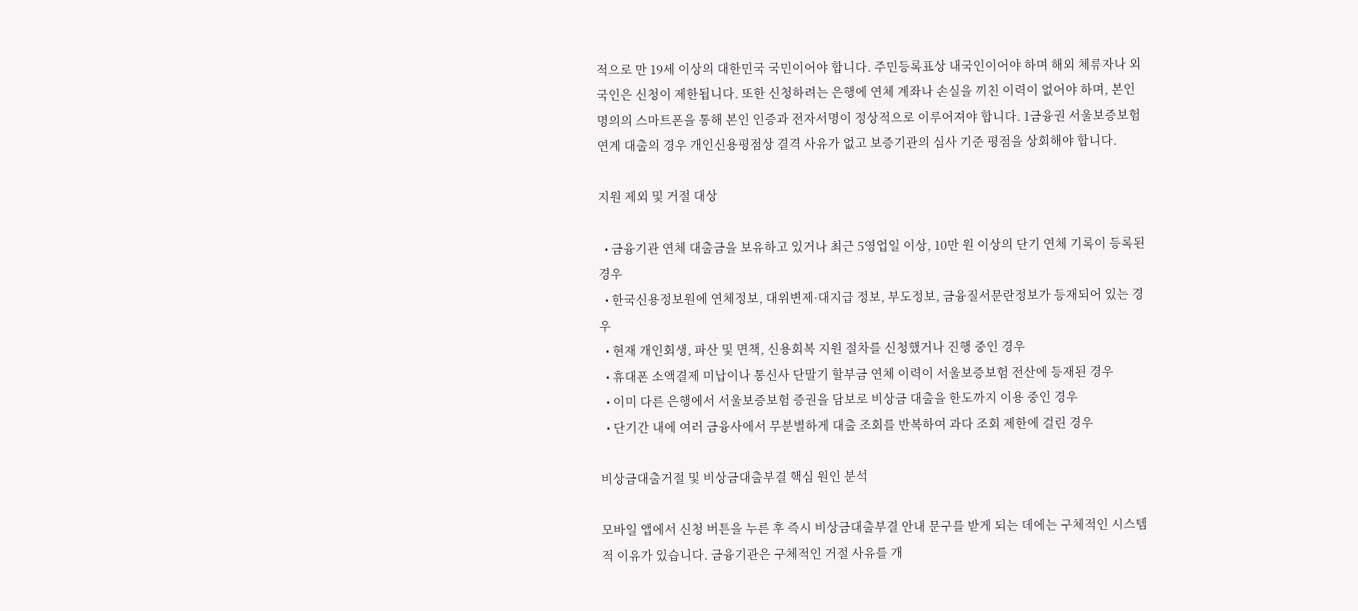적으로 만 19세 이상의 대한민국 국민이어야 합니다. 주민등록표상 내국인이어야 하며 해외 체류자나 외국인은 신청이 제한됩니다. 또한 신청하려는 은행에 연체 계좌나 손실을 끼친 이력이 없어야 하며, 본인 명의의 스마트폰을 통해 본인 인증과 전자서명이 정상적으로 이루어져야 합니다. 1금융권 서울보증보험 연계 대출의 경우 개인신용평점상 결격 사유가 없고 보증기관의 심사 기준 평점을 상회해야 합니다.

지원 제외 및 거절 대상

  • 금융기관 연체 대출금을 보유하고 있거나 최근 5영업일 이상, 10만 원 이상의 단기 연체 기록이 등록된 경우
  • 한국신용정보원에 연체정보, 대위변제·대지급 정보, 부도정보, 금융질서문란정보가 등재되어 있는 경우
  • 현재 개인회생, 파산 및 면책, 신용회복 지원 절차를 신청했거나 진행 중인 경우
  • 휴대폰 소액결제 미납이나 통신사 단말기 할부금 연체 이력이 서울보증보험 전산에 등재된 경우
  • 이미 다른 은행에서 서울보증보험 증권을 담보로 비상금 대출을 한도까지 이용 중인 경우
  • 단기간 내에 여러 금융사에서 무분별하게 대출 조회를 반복하여 과다 조회 제한에 걸린 경우

비상금대출거절 및 비상금대출부결 핵심 원인 분석

모바일 앱에서 신청 버튼을 누른 후 즉시 비상금대출부결 안내 문구를 받게 되는 데에는 구체적인 시스템적 이유가 있습니다. 금융기관은 구체적인 거절 사유를 개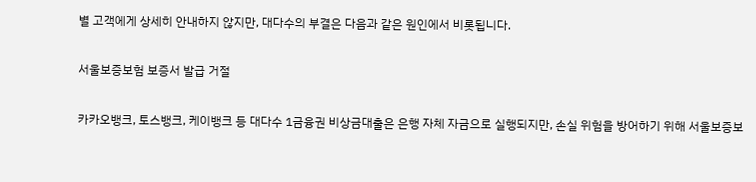별 고객에게 상세히 안내하지 않지만, 대다수의 부결은 다음과 같은 원인에서 비롯됩니다.

서울보증보험 보증서 발급 거절

카카오뱅크, 토스뱅크, 케이뱅크 등 대다수 1금융권 비상금대출은 은행 자체 자금으로 실행되지만, 손실 위험을 방어하기 위해 서울보증보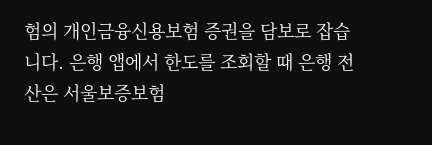험의 개인금융신용보험 증권을 담보로 잡습니다. 은행 앱에서 한도를 조회할 때 은행 전산은 서울보증보험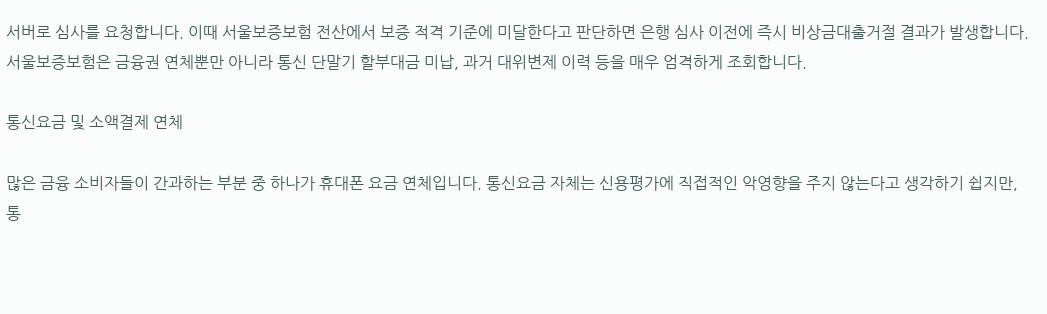서버로 심사를 요청합니다. 이때 서울보증보험 전산에서 보증 적격 기준에 미달한다고 판단하면 은행 심사 이전에 즉시 비상금대출거절 결과가 발생합니다. 서울보증보험은 금융권 연체뿐만 아니라 통신 단말기 할부대금 미납, 과거 대위변제 이력 등을 매우 엄격하게 조회합니다.

통신요금 및 소액결제 연체

많은 금융 소비자들이 간과하는 부분 중 하나가 휴대폰 요금 연체입니다. 통신요금 자체는 신용평가에 직접적인 악영향을 주지 않는다고 생각하기 쉽지만, 통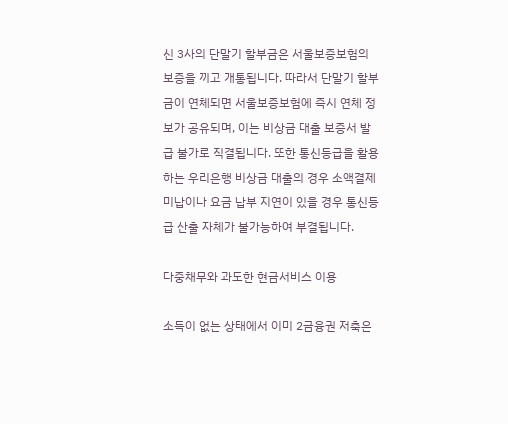신 3사의 단말기 할부금은 서울보증보험의 보증을 끼고 개통됩니다. 따라서 단말기 할부금이 연체되면 서울보증보험에 즉시 연체 정보가 공유되며, 이는 비상금 대출 보증서 발급 불가로 직결됩니다. 또한 통신등급을 활용하는 우리은행 비상금 대출의 경우 소액결제 미납이나 요금 납부 지연이 있을 경우 통신등급 산출 자체가 불가능하여 부결됩니다.

다중채무와 과도한 현금서비스 이용

소득이 없는 상태에서 이미 2금융권 저축은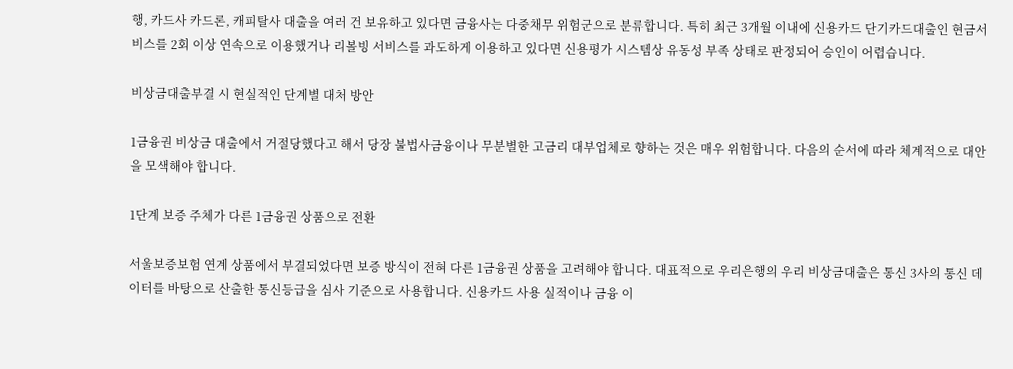행, 카드사 카드론, 캐피탈사 대출을 여러 건 보유하고 있다면 금융사는 다중채무 위험군으로 분류합니다. 특히 최근 3개월 이내에 신용카드 단기카드대출인 현금서비스를 2회 이상 연속으로 이용했거나 리볼빙 서비스를 과도하게 이용하고 있다면 신용평가 시스템상 유동성 부족 상태로 판정되어 승인이 어렵습니다.

비상금대출부결 시 현실적인 단계별 대처 방안

1금융권 비상금 대출에서 거절당했다고 해서 당장 불법사금융이나 무분별한 고금리 대부업체로 향하는 것은 매우 위험합니다. 다음의 순서에 따라 체계적으로 대안을 모색해야 합니다.

1단계 보증 주체가 다른 1금융권 상품으로 전환

서울보증보험 연계 상품에서 부결되었다면 보증 방식이 전혀 다른 1금융권 상품을 고려해야 합니다. 대표적으로 우리은행의 우리 비상금대출은 통신 3사의 통신 데이터를 바탕으로 산출한 통신등급을 심사 기준으로 사용합니다. 신용카드 사용 실적이나 금융 이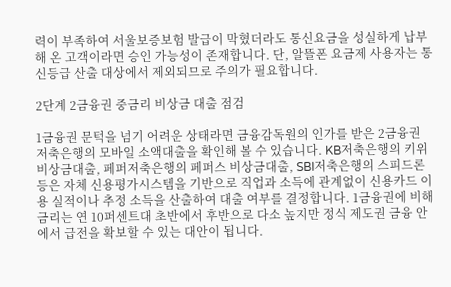력이 부족하여 서울보증보험 발급이 막혔더라도 통신요금을 성실하게 납부해 온 고객이라면 승인 가능성이 존재합니다. 단, 알뜰폰 요금제 사용자는 통신등급 산출 대상에서 제외되므로 주의가 필요합니다.

2단계 2금융권 중금리 비상금 대출 점검

1금융권 문턱을 넘기 어려운 상태라면 금융감독원의 인가를 받은 2금융권 저축은행의 모바일 소액대출을 확인해 볼 수 있습니다. KB저축은행의 키위 비상금대출, 페퍼저축은행의 페퍼스 비상금대출, SBI저축은행의 스피드론 등은 자체 신용평가시스템을 기반으로 직업과 소득에 관계없이 신용카드 이용 실적이나 추정 소득을 산출하여 대출 여부를 결정합니다. 1금융권에 비해 금리는 연 10퍼센트대 초반에서 후반으로 다소 높지만 정식 제도권 금융 안에서 급전을 확보할 수 있는 대안이 됩니다.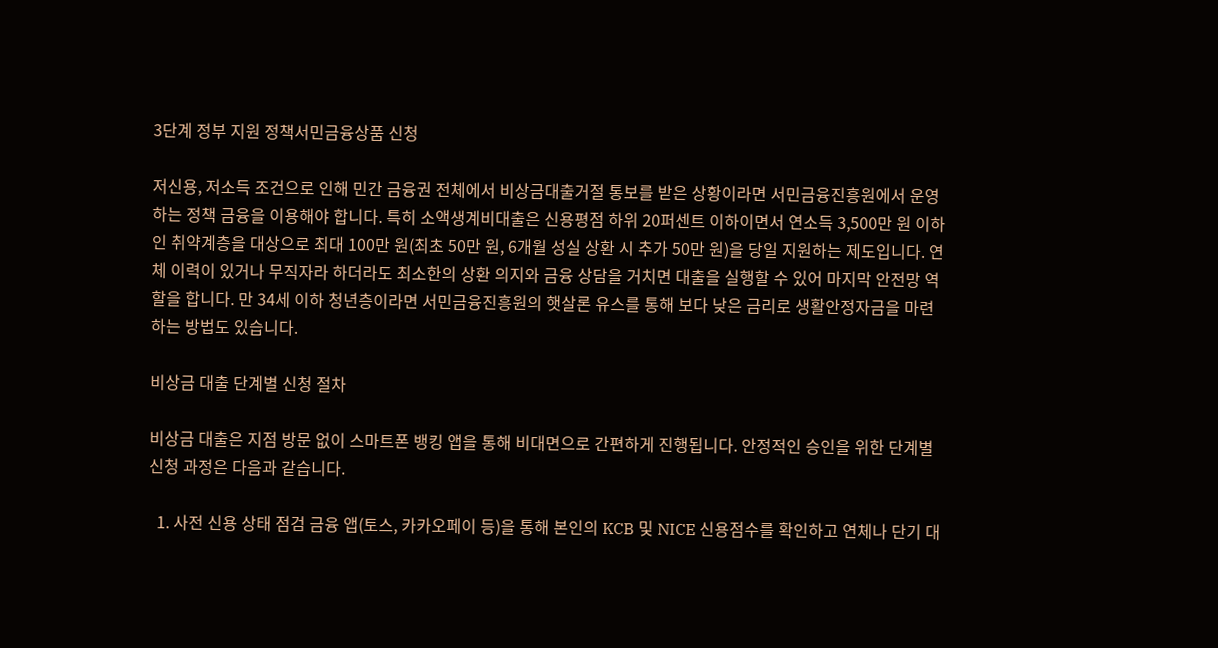3단계 정부 지원 정책서민금융상품 신청

저신용, 저소득 조건으로 인해 민간 금융권 전체에서 비상금대출거절 통보를 받은 상황이라면 서민금융진흥원에서 운영하는 정책 금융을 이용해야 합니다. 특히 소액생계비대출은 신용평점 하위 20퍼센트 이하이면서 연소득 3,500만 원 이하인 취약계층을 대상으로 최대 100만 원(최초 50만 원, 6개월 성실 상환 시 추가 50만 원)을 당일 지원하는 제도입니다. 연체 이력이 있거나 무직자라 하더라도 최소한의 상환 의지와 금융 상담을 거치면 대출을 실행할 수 있어 마지막 안전망 역할을 합니다. 만 34세 이하 청년층이라면 서민금융진흥원의 햇살론 유스를 통해 보다 낮은 금리로 생활안정자금을 마련하는 방법도 있습니다.

비상금 대출 단계별 신청 절차

비상금 대출은 지점 방문 없이 스마트폰 뱅킹 앱을 통해 비대면으로 간편하게 진행됩니다. 안정적인 승인을 위한 단계별 신청 과정은 다음과 같습니다.

  1. 사전 신용 상태 점검 금융 앱(토스, 카카오페이 등)을 통해 본인의 KCB 및 NICE 신용점수를 확인하고 연체나 단기 대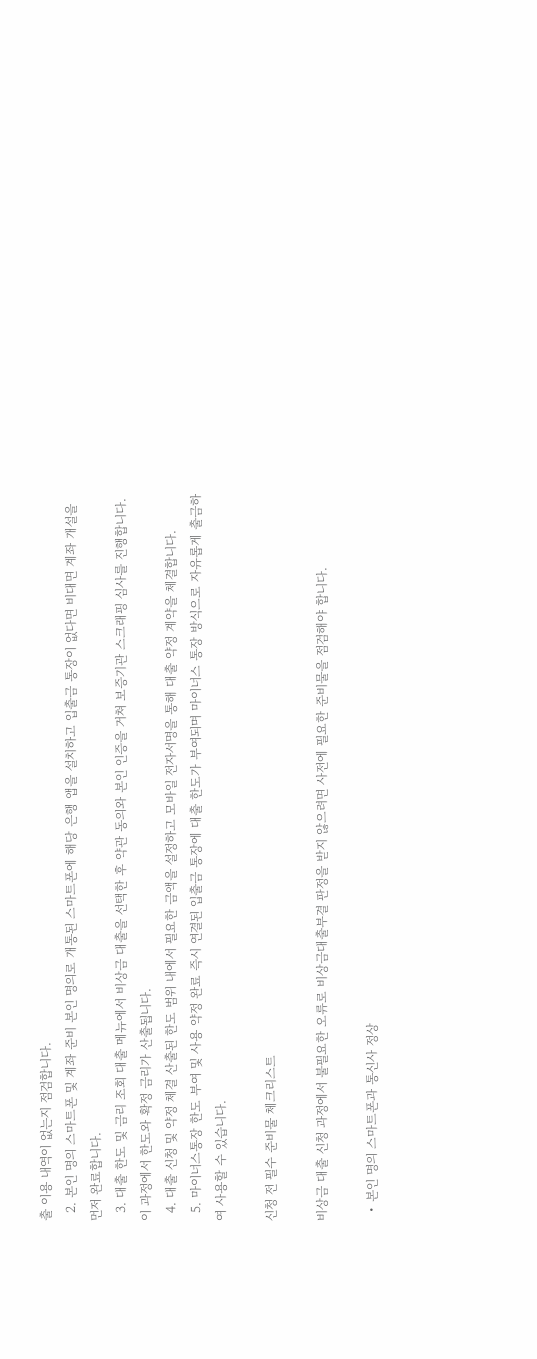출 이용 내역이 없는지 점검합니다.
  2. 본인 명의 스마트폰 및 계좌 준비 본인 명의로 개통된 스마트폰에 해당 은행 앱을 설치하고 입출금 통장이 없다면 비대면 계좌 개설을 먼저 완료합니다.
  3. 대출 한도 및 금리 조회 대출 메뉴에서 비상금 대출을 선택한 후 약관 동의와 본인 인증을 거쳐 보증기관 스크래핑 심사를 진행합니다. 이 과정에서 한도와 확정 금리가 산출됩니다.
  4. 대출 신청 및 약정 체결 산출된 한도 범위 내에서 필요한 금액을 설정하고 모바일 전자서명을 통해 대출 약정 계약을 체결합니다.
  5. 마이너스통장 한도 부여 및 사용 약정 완료 즉시 연결된 입출금 통장에 대출 한도가 부여되며 마이너스 통장 방식으로 자유롭게 출금하여 사용할 수 있습니다.

신청 전 필수 준비물 체크리스트

비상금 대출 신청 과정에서 불필요한 오류로 비상금대출부결 판정을 받지 않으려면 사전에 필요한 준비물을 점검해야 합니다.

  • 본인 명의 스마트폰과 통신사 정상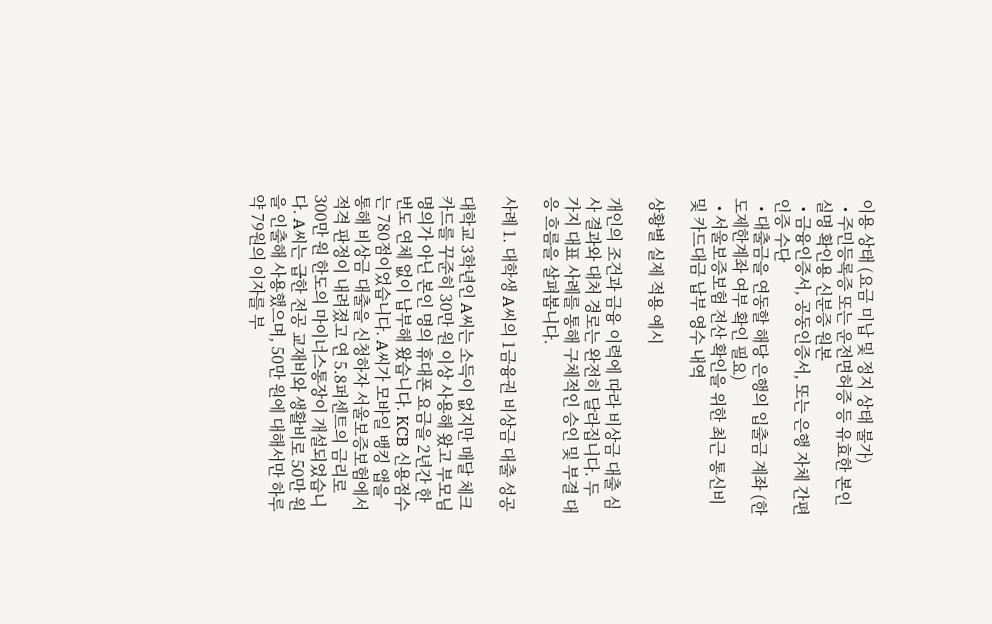이용 상태 (요금 미납 및 정지 상태 불가)
  • 주민등록증 또는 운전면허증 등 유효한 본인 실명 확인용 신분증 원본
  • 금융인증서, 공동인증서, 또는 은행 자체 간편인증 수단
  • 대출금을 연동할 해당 은행의 입출금 계좌 (한도제한계좌 여부 확인 필요)
  • 서울보증보험 전산 확인을 위한 최근 통신비 및 카드대금 납부 영수 내역

상황별 실제 적용 예시

개인의 조건과 금융 이력에 따라 비상금 대출 심사 결과와 대처 경로는 완전히 달라집니다. 두 가지 대표 사례를 통해 구체적인 승인 및 부결 대응 흐름을 살펴봅니다.

사례 1. 대학생 A씨의 1금융권 비상금 대출 성공

대학교 3학년인 A씨는 소득이 없지만 매달 체크카드를 꾸준히 30만 원 이상 사용해 왔고 부모님 명의가 아닌 본인 명의 휴대폰 요금을 2년간 한 번도 연체 없이 납부해 왔습니다. KCB 신용점수는 780점이었습니다. A씨가 모바일 뱅킹 앱을 통해 비상금 대출을 신청하자 서울보증보험에서 적격 판정이 내려졌고 연 5.8퍼센트의 금리로 300만 원 한도의 마이너스통장이 개설되었습니다. A씨는 급한 전공 교재비와 생활비로 50만 원을 인출해 사용했으며, 50만 원에 대해서만 하루 약 79원의 이자를 부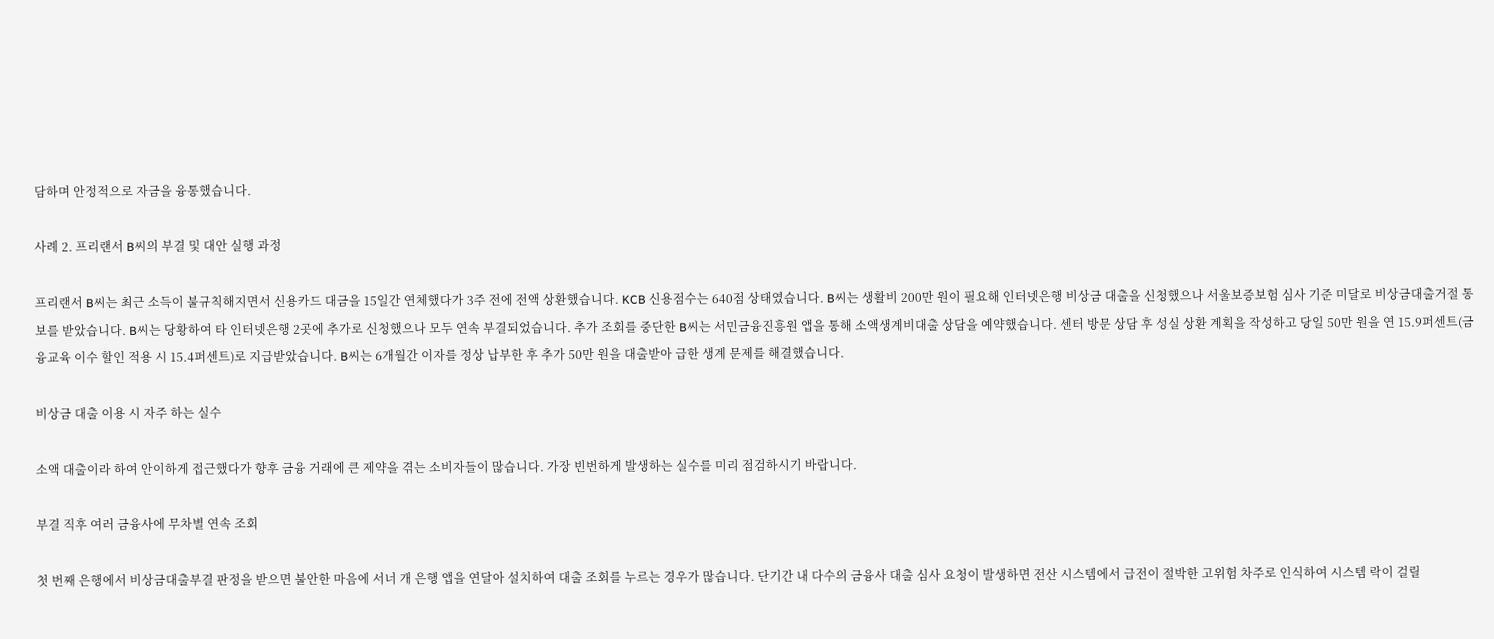담하며 안정적으로 자금을 융통했습니다.

사례 2. 프리랜서 B씨의 부결 및 대안 실행 과정

프리랜서 B씨는 최근 소득이 불규칙해지면서 신용카드 대금을 15일간 연체했다가 3주 전에 전액 상환했습니다. KCB 신용점수는 640점 상태였습니다. B씨는 생활비 200만 원이 필요해 인터넷은행 비상금 대출을 신청했으나 서울보증보험 심사 기준 미달로 비상금대출거절 통보를 받았습니다. B씨는 당황하여 타 인터넷은행 2곳에 추가로 신청했으나 모두 연속 부결되었습니다. 추가 조회를 중단한 B씨는 서민금융진흥원 앱을 통해 소액생계비대출 상담을 예약했습니다. 센터 방문 상담 후 성실 상환 계획을 작성하고 당일 50만 원을 연 15.9퍼센트(금융교육 이수 할인 적용 시 15.4퍼센트)로 지급받았습니다. B씨는 6개월간 이자를 정상 납부한 후 추가 50만 원을 대출받아 급한 생계 문제를 해결했습니다.

비상금 대출 이용 시 자주 하는 실수

소액 대출이라 하여 안이하게 접근했다가 향후 금융 거래에 큰 제약을 겪는 소비자들이 많습니다. 가장 빈번하게 발생하는 실수를 미리 점검하시기 바랍니다.

부결 직후 여러 금융사에 무차별 연속 조회

첫 번째 은행에서 비상금대출부결 판정을 받으면 불안한 마음에 서너 개 은행 앱을 연달아 설치하여 대출 조회를 누르는 경우가 많습니다. 단기간 내 다수의 금융사 대출 심사 요청이 발생하면 전산 시스템에서 급전이 절박한 고위험 차주로 인식하여 시스템 락이 걸릴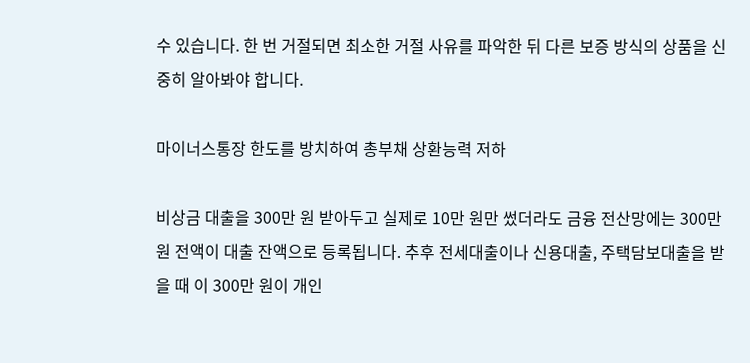수 있습니다. 한 번 거절되면 최소한 거절 사유를 파악한 뒤 다른 보증 방식의 상품을 신중히 알아봐야 합니다.

마이너스통장 한도를 방치하여 총부채 상환능력 저하

비상금 대출을 300만 원 받아두고 실제로 10만 원만 썼더라도 금융 전산망에는 300만 원 전액이 대출 잔액으로 등록됩니다. 추후 전세대출이나 신용대출, 주택담보대출을 받을 때 이 300만 원이 개인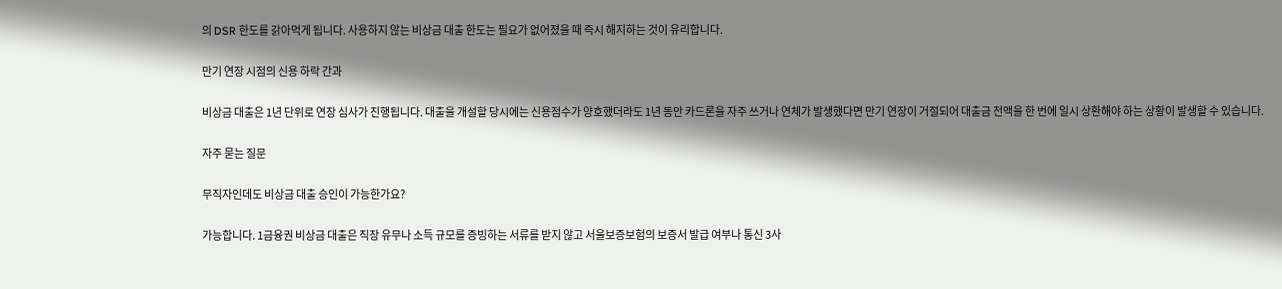의 DSR 한도를 갉아먹게 됩니다. 사용하지 않는 비상금 대출 한도는 필요가 없어졌을 때 즉시 해지하는 것이 유리합니다.

만기 연장 시점의 신용 하락 간과

비상금 대출은 1년 단위로 연장 심사가 진행됩니다. 대출을 개설할 당시에는 신용점수가 양호했더라도 1년 동안 카드론을 자주 쓰거나 연체가 발생했다면 만기 연장이 거절되어 대출금 전액을 한 번에 일시 상환해야 하는 상황이 발생할 수 있습니다.

자주 묻는 질문

무직자인데도 비상금 대출 승인이 가능한가요?

가능합니다. 1금융권 비상금 대출은 직장 유무나 소득 규모를 증빙하는 서류를 받지 않고 서울보증보험의 보증서 발급 여부나 통신 3사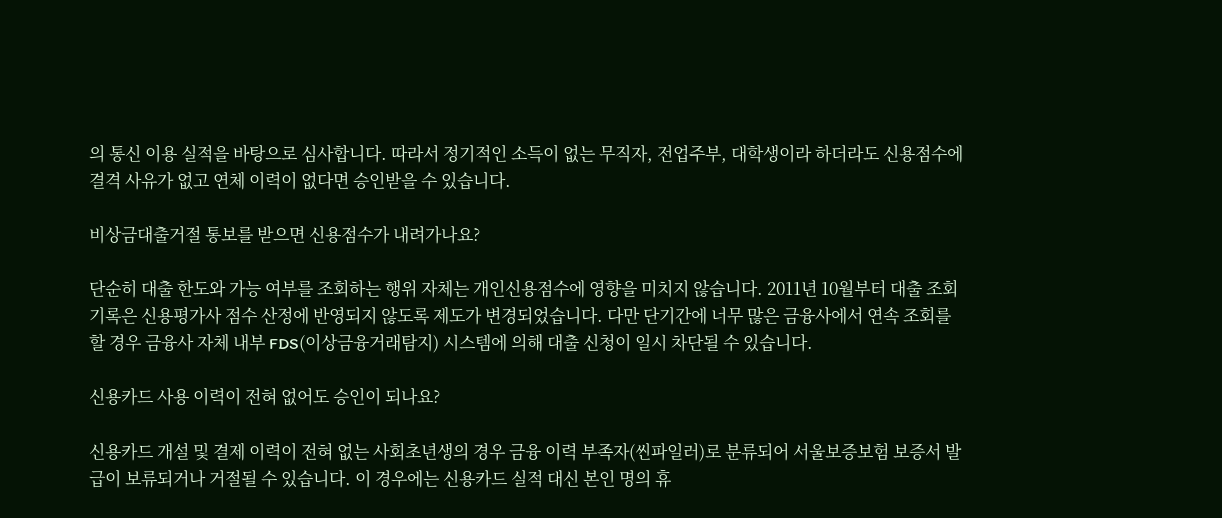의 통신 이용 실적을 바탕으로 심사합니다. 따라서 정기적인 소득이 없는 무직자, 전업주부, 대학생이라 하더라도 신용점수에 결격 사유가 없고 연체 이력이 없다면 승인받을 수 있습니다.

비상금대출거절 통보를 받으면 신용점수가 내려가나요?

단순히 대출 한도와 가능 여부를 조회하는 행위 자체는 개인신용점수에 영향을 미치지 않습니다. 2011년 10월부터 대출 조회 기록은 신용평가사 점수 산정에 반영되지 않도록 제도가 변경되었습니다. 다만 단기간에 너무 많은 금융사에서 연속 조회를 할 경우 금융사 자체 내부 FDS(이상금융거래탐지) 시스템에 의해 대출 신청이 일시 차단될 수 있습니다.

신용카드 사용 이력이 전혀 없어도 승인이 되나요?

신용카드 개설 및 결제 이력이 전혀 없는 사회초년생의 경우 금융 이력 부족자(씬파일러)로 분류되어 서울보증보험 보증서 발급이 보류되거나 거절될 수 있습니다. 이 경우에는 신용카드 실적 대신 본인 명의 휴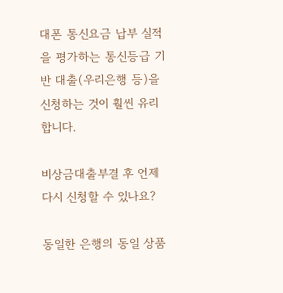대폰 통신요금 납부 실적을 평가하는 통신등급 기반 대출(우리은행 등)을 신청하는 것이 훨씬 유리합니다.

비상금대출부결 후 언제 다시 신청할 수 있나요?

동일한 은행의 동일 상품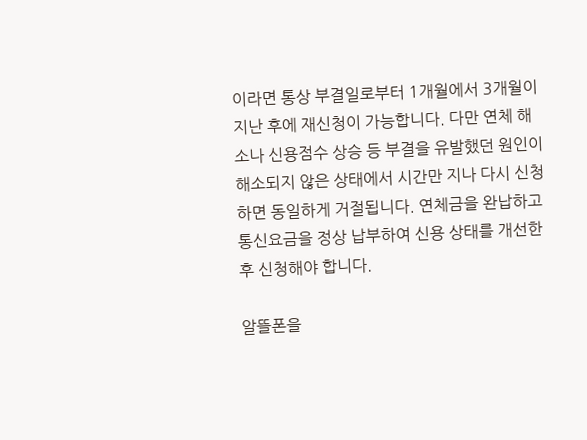이라면 통상 부결일로부터 1개월에서 3개월이 지난 후에 재신청이 가능합니다. 다만 연체 해소나 신용점수 상승 등 부결을 유발했던 원인이 해소되지 않은 상태에서 시간만 지나 다시 신청하면 동일하게 거절됩니다. 연체금을 완납하고 통신요금을 정상 납부하여 신용 상태를 개선한 후 신청해야 합니다.

알뜰폰을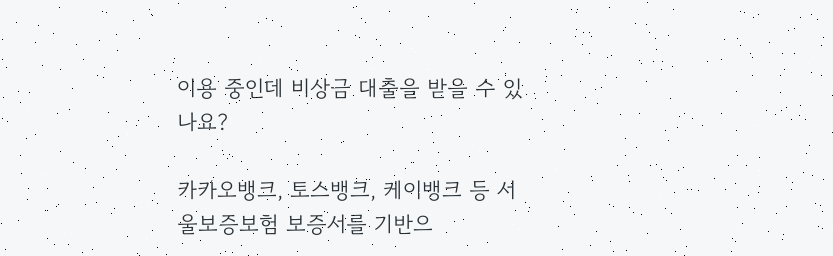이용 중인데 비상금 대출을 받을 수 있나요?

카카오뱅크, 토스뱅크, 케이뱅크 등 서울보증보험 보증서를 기반으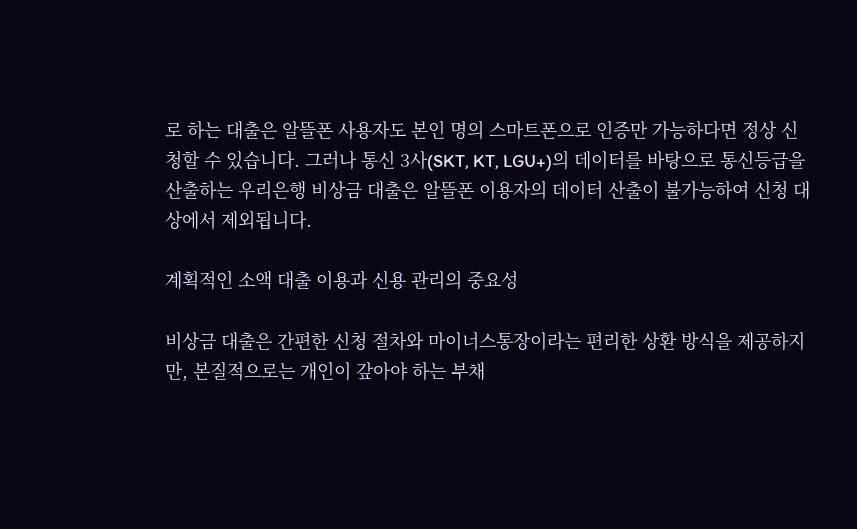로 하는 대출은 알뜰폰 사용자도 본인 명의 스마트폰으로 인증만 가능하다면 정상 신청할 수 있습니다. 그러나 통신 3사(SKT, KT, LGU+)의 데이터를 바탕으로 통신등급을 산출하는 우리은행 비상금 대출은 알뜰폰 이용자의 데이터 산출이 불가능하여 신청 대상에서 제외됩니다.

계획적인 소액 대출 이용과 신용 관리의 중요성

비상금 대출은 간편한 신청 절차와 마이너스통장이라는 편리한 상환 방식을 제공하지만, 본질적으로는 개인이 갚아야 하는 부채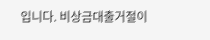입니다. 비상금대출거절이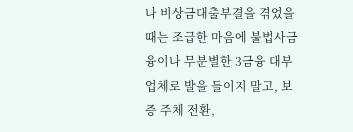나 비상금대출부결을 겪었을 때는 조급한 마음에 불법사금융이나 무분별한 3금융 대부업체로 발을 들이지 말고, 보증 주체 전환,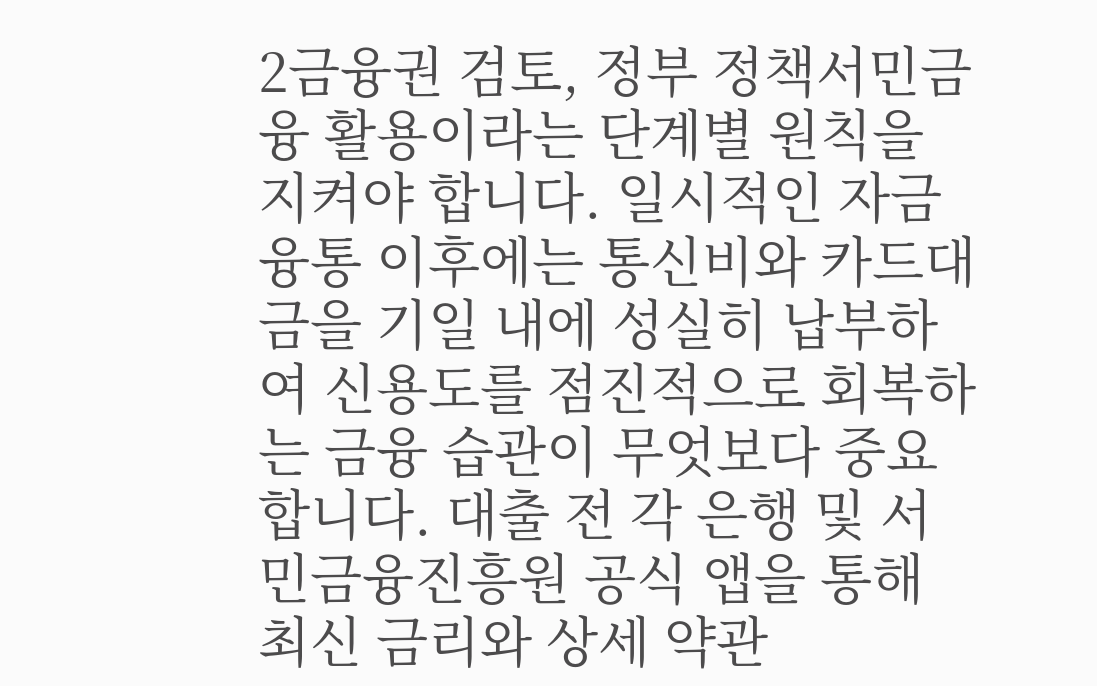2금융권 검토, 정부 정책서민금융 활용이라는 단계별 원칙을 지켜야 합니다. 일시적인 자금 융통 이후에는 통신비와 카드대금을 기일 내에 성실히 납부하여 신용도를 점진적으로 회복하는 금융 습관이 무엇보다 중요합니다. 대출 전 각 은행 및 서민금융진흥원 공식 앱을 통해 최신 금리와 상세 약관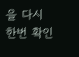을 다시 한번 확인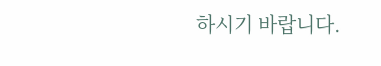하시기 바랍니다.